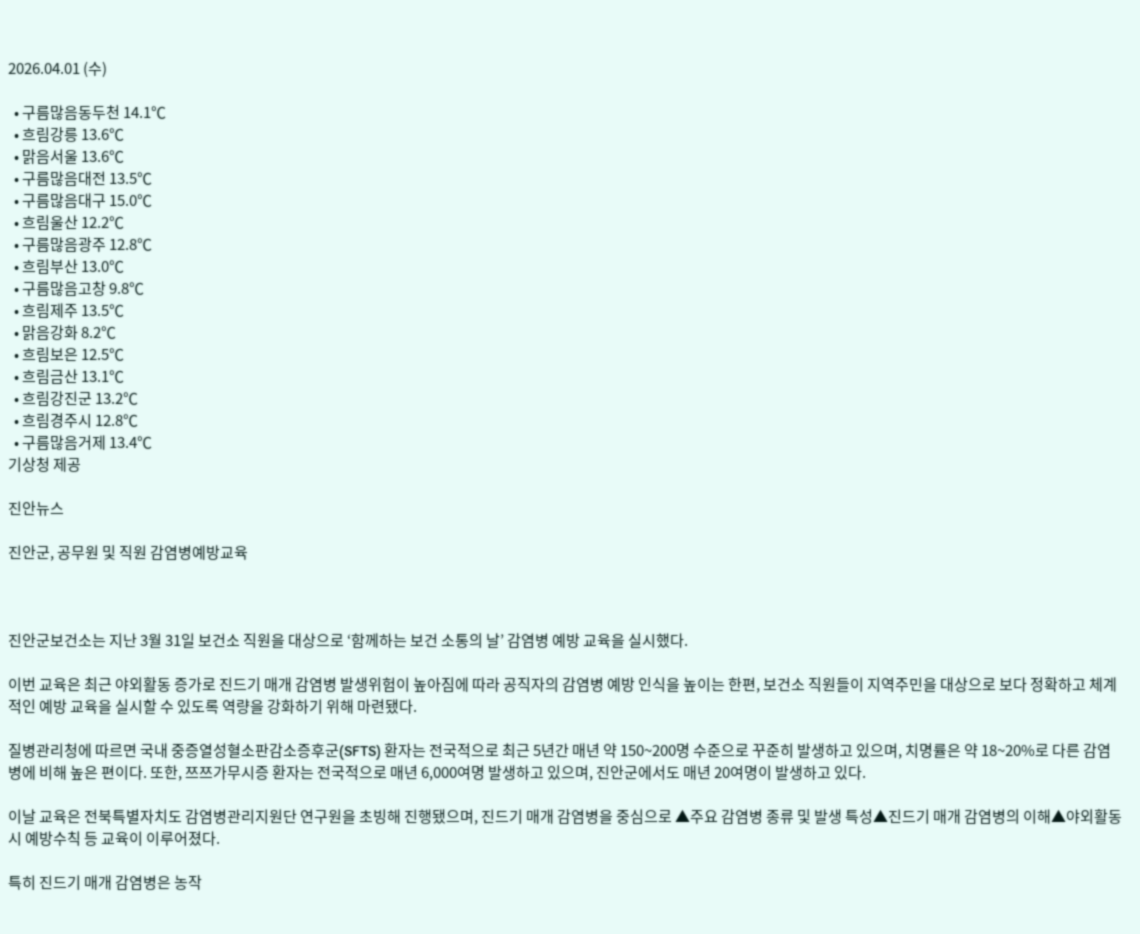2026.04.01 (수)

  • 구름많음동두천 14.1℃
  • 흐림강릉 13.6℃
  • 맑음서울 13.6℃
  • 구름많음대전 13.5℃
  • 구름많음대구 15.0℃
  • 흐림울산 12.2℃
  • 구름많음광주 12.8℃
  • 흐림부산 13.0℃
  • 구름많음고창 9.8℃
  • 흐림제주 13.5℃
  • 맑음강화 8.2℃
  • 흐림보은 12.5℃
  • 흐림금산 13.1℃
  • 흐림강진군 13.2℃
  • 흐림경주시 12.8℃
  • 구름많음거제 13.4℃
기상청 제공

진안뉴스

진안군, 공무원 및 직원 감염병예방교육



진안군보건소는 지난 3월 31일 보건소 직원을 대상으로 ‘함께하는 보건 소통의 날’ 감염병 예방 교육을 실시했다.

이번 교육은 최근 야외활동 증가로 진드기 매개 감염병 발생위험이 높아짐에 따라 공직자의 감염병 예방 인식을 높이는 한편, 보건소 직원들이 지역주민을 대상으로 보다 정확하고 체계적인 예방 교육을 실시할 수 있도록 역량을 강화하기 위해 마련됐다.

질병관리청에 따르면 국내 중증열성혈소판감소증후군(SFTS) 환자는 전국적으로 최근 5년간 매년 약 150~200명 수준으로 꾸준히 발생하고 있으며, 치명률은 약 18~20%로 다른 감염병에 비해 높은 편이다. 또한, 쯔쯔가무시증 환자는 전국적으로 매년 6,000여명 발생하고 있으며, 진안군에서도 매년 20여명이 발생하고 있다.

이날 교육은 전북특별자치도 감염병관리지원단 연구원을 초빙해 진행됐으며, 진드기 매개 감염병을 중심으로 ▲주요 감염병 종류 및 발생 특성▲진드기 매개 감염병의 이해▲야외활동 시 예방수칙 등 교육이 이루어졌다.

특히 진드기 매개 감염병은 농작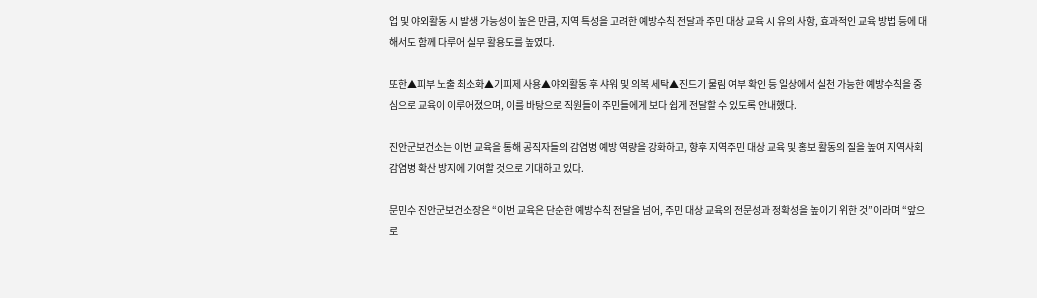업 및 야외활동 시 발생 가능성이 높은 만큼, 지역 특성을 고려한 예방수칙 전달과 주민 대상 교육 시 유의 사항, 효과적인 교육 방법 등에 대해서도 함께 다루어 실무 활용도를 높였다.

또한▲피부 노출 최소화▲기피제 사용▲야외활동 후 샤워 및 의복 세탁▲진드기 물림 여부 확인 등 일상에서 실천 가능한 예방수칙을 중심으로 교육이 이루어졌으며, 이를 바탕으로 직원들이 주민들에게 보다 쉽게 전달할 수 있도록 안내했다.

진안군보건소는 이번 교육을 통해 공직자들의 감염병 예방 역량을 강화하고, 향후 지역주민 대상 교육 및 홍보 활동의 질을 높여 지역사회 감염병 확산 방지에 기여할 것으로 기대하고 있다.

문민수 진안군보건소장은 “이번 교육은 단순한 예방수칙 전달을 넘어, 주민 대상 교육의 전문성과 정확성을 높이기 위한 것”이라며 “앞으로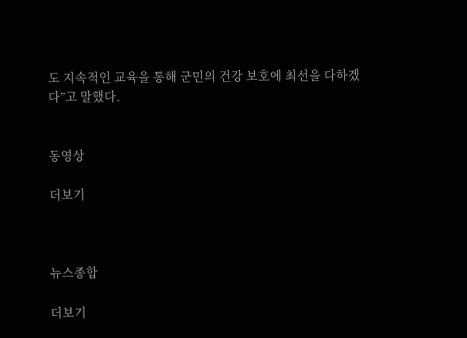도 지속적인 교육을 통해 군민의 건강 보호에 최선을 다하겠다”고 말했다.


동영상

더보기



뉴스종합

더보기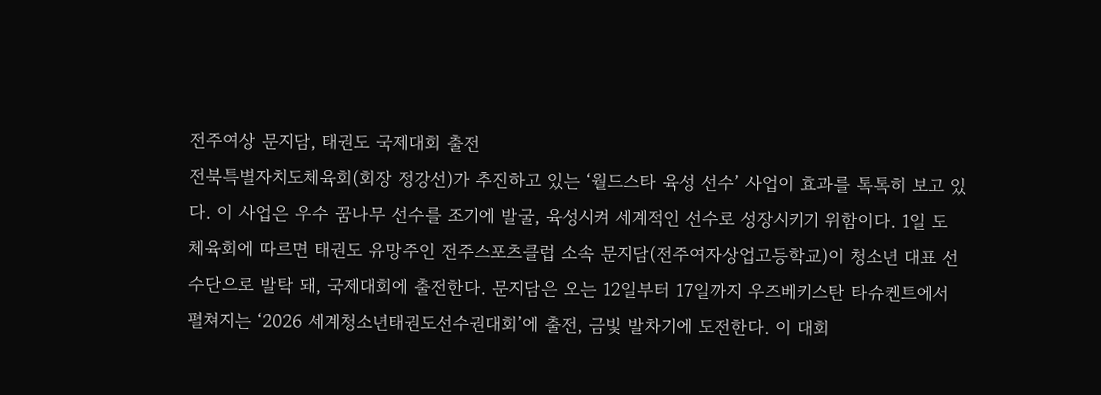전주여상 문지담, 태권도 국제대회 출전
전북특별자치도체육회(회장 정강선)가 추진하고 있는 ‘월드스타 육성 선수’ 사업이 효과를 톡톡히 보고 있다. 이 사업은 우수 꿈나무 선수를 조기에 발굴, 육성시켜 세계적인 선수로 성장시키기 위함이다. 1일 도 체육회에 따르면 태권도 유망주인 전주스포츠클럽 소속 문지담(전주여자상업고등학교)이 청소년 대표 선수단으로 발탁 돼, 국제대회에 출전한다. 문지담은 오는 12일부터 17일까지 우즈베키스탄 타슈켄트에서 펼쳐지는 ‘2026 세계청소년태권도선수권대회’에 출전, 금빛 발차기에 도전한다. 이 대회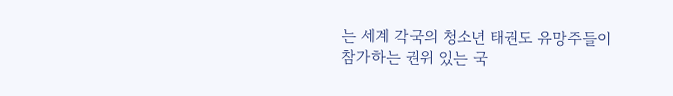는 세계 각국의 청소년 태권도 유망주들이 참가하는 권위 있는 국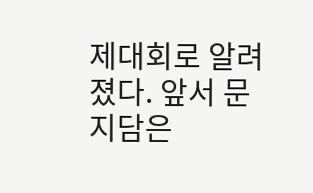제대회로 알려졌다. 앞서 문지담은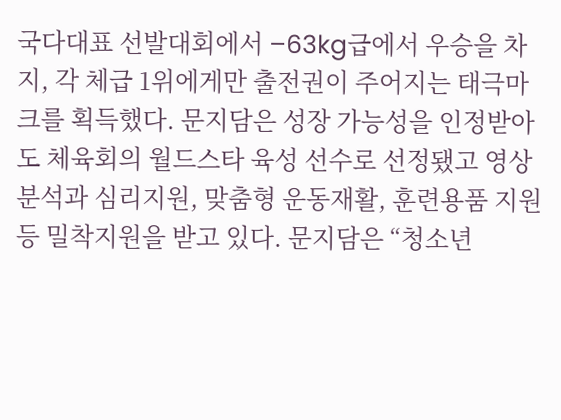국다대표 선발대회에서 –63kg급에서 우승을 차지, 각 체급 1위에게만 출전권이 주어지는 태극마크를 획득했다. 문지담은 성장 가능성을 인정받아 도 체육회의 월드스타 육성 선수로 선정됐고 영상분석과 심리지원, 맞춤형 운동재활, 훈련용품 지원 등 밀착지원을 받고 있다. 문지담은 “청소년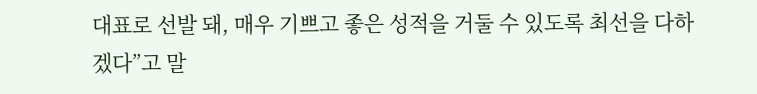대표로 선발 돼, 매우 기쁘고 좋은 성적을 거둘 수 있도록 최선을 다하겠다”고 말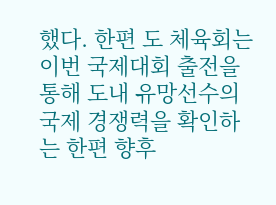했다. 한편 도 체육회는 이번 국제대회 출전을 통해 도내 유망선수의 국제 경쟁력을 확인하는 한편 향후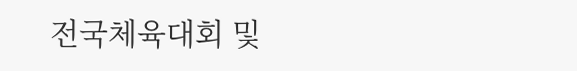전국체육대회 및